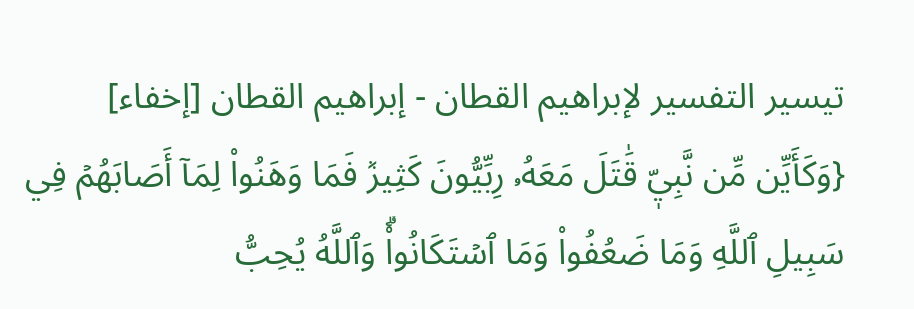تيسير التفسير لإبراهيم القطان - إبراهيم القطان [إخفاء]
{وَكَأَيِّن مِّن نَّبِيّٖ قَٰتَلَ مَعَهُۥ رِبِّيُّونَ كَثِيرٞ فَمَا وَهَنُواْ لِمَآ أَصَابَهُمۡ فِي سَبِيلِ ٱللَّهِ وَمَا ضَعُفُواْ وَمَا ٱسۡتَكَانُواْۗ وَٱللَّهُ يُحِبُّ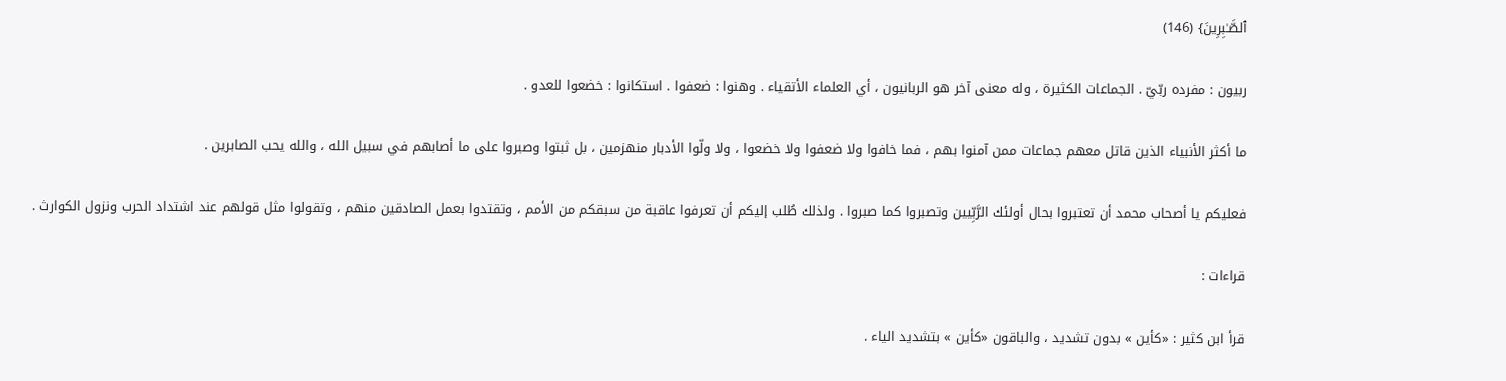ٱلصَّـٰبِرِينَ} (146)

ربيون : مفرده ربّيّ . الجماعات الكثيرة ، وله معنى آخر هو الربانيون ، أي العلماء الأتقياء . وهنوا : ضعفوا . استكانوا : خضعوا للعدو .

ما أكثر الأنبياء الذين قاتل معهم جماعات ممن آمنوا بهم ، فما خافوا ولا ضعفوا ولا خضعوا ، ولا ولّوا الأدبار منهزمين ، بل ثبتوا وصبروا على ما أصابهم في سبيل الله ، والله يحب الصابرين .

فعليكم يا أصحاب محمد أن تعتبروا بحال أولئك الرَّبِّيين وتصبروا كما صبروا . ولذلك طُلب إليكم أن تعرفوا عاقبة من سبقكم من الأمم ، وتقتدوا بعمل الصادقين منهم ، وتقولوا مثل قولهم عند اشتداد الحرب ونزول الكوارث .

قراءات :

قرأ ابن كثير : «كأين » بدون تشديد ، والباقون «كأين » بتشديد الياء .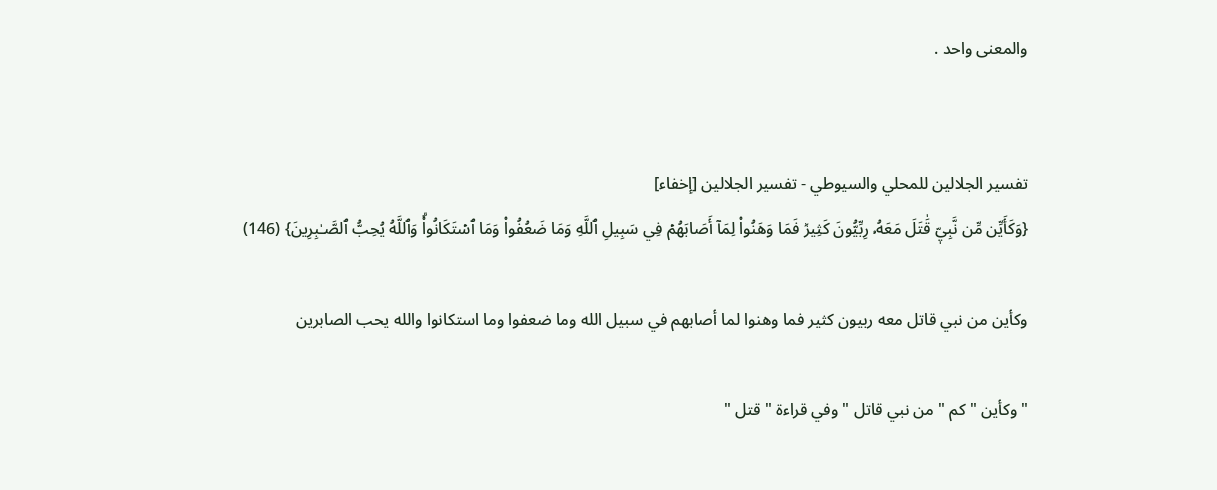والمعنى واحد .


تفسير الجلالين للمحلي والسيوطي - تفسير الجلالين [إخفاء]
{وَكَأَيِّن مِّن نَّبِيّٖ قَٰتَلَ مَعَهُۥ رِبِّيُّونَ كَثِيرٞ فَمَا وَهَنُواْ لِمَآ أَصَابَهُمۡ فِي سَبِيلِ ٱللَّهِ وَمَا ضَعُفُواْ وَمَا ٱسۡتَكَانُواْۗ وَٱللَّهُ يُحِبُّ ٱلصَّـٰبِرِينَ} (146)

وكأين من نبي قاتل معه ربيون كثير فما وهنوا لما أصابهم في سبيل الله وما ضعفوا وما استكانوا والله يحب الصابرين

" وكأين " كم " من نبي قاتل " وفي قراءة " قتل "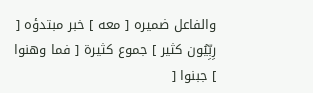والفاعل ضميره [ معه ] خبر مبتدؤه [ رِبِّيُون كثير ] جموع كثيرة [ فما وهنوا ] جبنوا [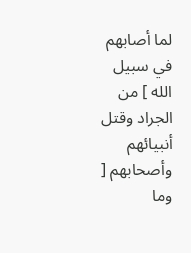لما أصابهم في سبيل الله ] من الجراد وقتل أنبيائهم وأصحابهم [ وما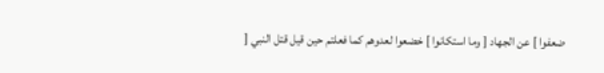ضعفوا ] عن الجهاد [ وما استكانوا ] خضعوا لعدوهم كما فعلتم حين قيل قتل النبي [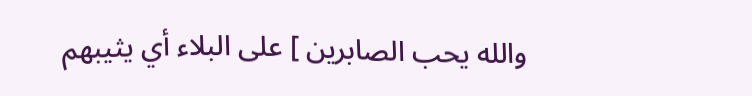والله يحب الصابرين ] على البلاء أي يثيبهم